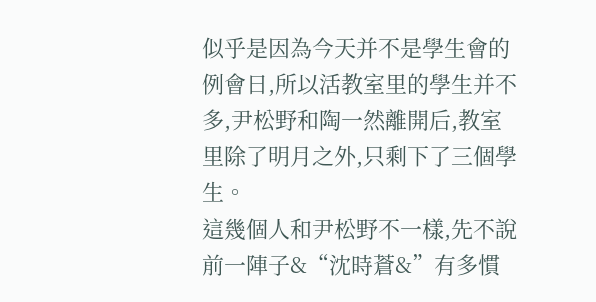似乎是因為今天并不是學生會的例會日,所以活教室里的學生并不多,尹松野和陶一然離開后,教室里除了明月之外,只剩下了三個學生。
這幾個人和尹松野不一樣,先不說前一陣子&“沈時蒼&”有多慣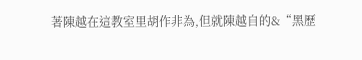著陳越在這教室里胡作非為,但就陳越自的&“黑歷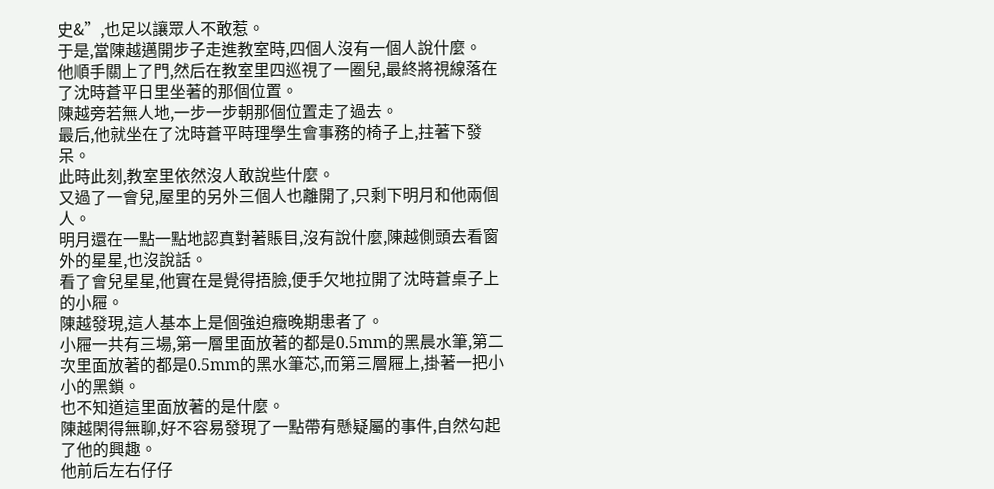史&”,也足以讓眾人不敢惹。
于是,當陳越邁開步子走進教室時,四個人沒有一個人說什麼。
他順手關上了門,然后在教室里四巡視了一圈兒,最終將視線落在了沈時蒼平日里坐著的那個位置。
陳越旁若無人地,一步一步朝那個位置走了過去。
最后,他就坐在了沈時蒼平時理學生會事務的椅子上,拄著下發呆。
此時此刻,教室里依然沒人敢說些什麼。
又過了一會兒,屋里的另外三個人也離開了,只剩下明月和他兩個人。
明月還在一點一點地認真對著賬目,沒有說什麼,陳越側頭去看窗外的星星,也沒說話。
看了會兒星星,他實在是覺得捂臉,便手欠地拉開了沈時蒼桌子上的小屜。
陳越發現,這人基本上是個強迫癥晚期患者了。
小屜一共有三場,第一層里面放著的都是0.5mm的黑晨水筆,第二次里面放著的都是0.5mm的黑水筆芯,而第三層屜上,掛著一把小小的黑鎖。
也不知道這里面放著的是什麼。
陳越閑得無聊,好不容易發現了一點帶有懸疑屬的事件,自然勾起了他的興趣。
他前后左右仔仔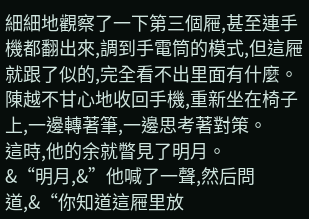細細地觀察了一下第三個屜,甚至連手機都翻出來,調到手電筒的模式,但這屜就跟了似的,完全看不出里面有什麼。
陳越不甘心地收回手機,重新坐在椅子上,一邊轉著筆,一邊思考著對策。
這時,他的余就瞥見了明月。
&“明月,&”他喊了一聲,然后問道,&“你知道這屜里放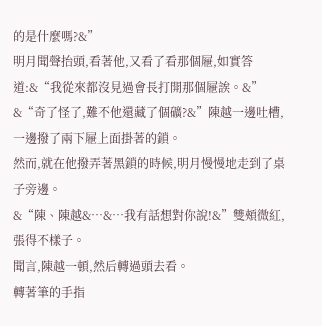的是什麼嗎?&”
明月聞聲抬頭,看著他,又看了看那個屜,如實答道:&“我從來都沒見過會長打開那個屜誒。&”
&“奇了怪了,難不他還藏了個礦?&”陳越一邊吐槽,一邊撥了兩下屜上面掛著的鎖。
然而,就在他撥弄著黑鎖的時候,明月慢慢地走到了桌子旁邊。
&“陳、陳越&…&…我有話想對你說!&”雙頰微紅,張得不樣子。
聞言,陳越一頓,然后轉過頭去看。
轉著筆的手指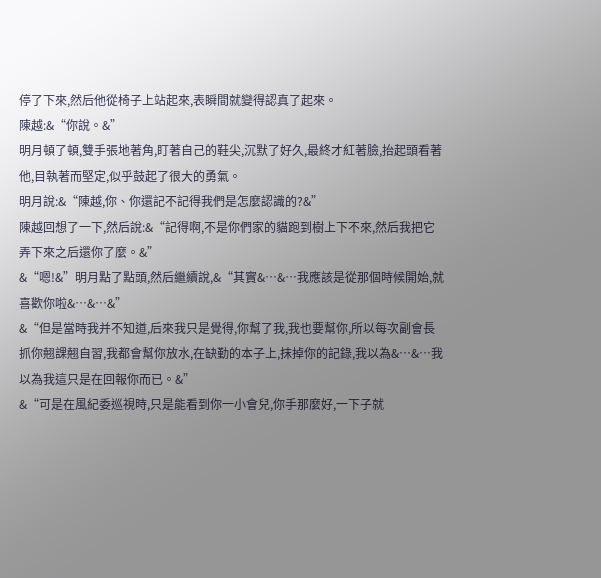停了下來,然后他從椅子上站起來,表瞬間就變得認真了起來。
陳越:&“你說。&”
明月頓了頓,雙手張地著角,盯著自己的鞋尖,沉默了好久,最終才紅著臉,抬起頭看著他,目執著而堅定,似乎鼓起了很大的勇氣。
明月說:&“陳越,你、你還記不記得我們是怎麼認識的?&”
陳越回想了一下,然后說:&“記得啊,不是你們家的貓跑到樹上下不來,然后我把它弄下來之后還你了麼。&”
&“嗯!&”明月點了點頭,然后繼續說,&“其實&…&…我應該是從那個時候開始,就喜歡你啦&…&…&”
&“但是當時我并不知道,后來我只是覺得,你幫了我,我也要幫你,所以每次副會長抓你翹課翹自習,我都會幫你放水,在缺勤的本子上,抹掉你的記錄,我以為&…&…我以為我這只是在回報你而已。&”
&“可是在風紀委巡視時,只是能看到你一小會兒,你手那麼好,一下子就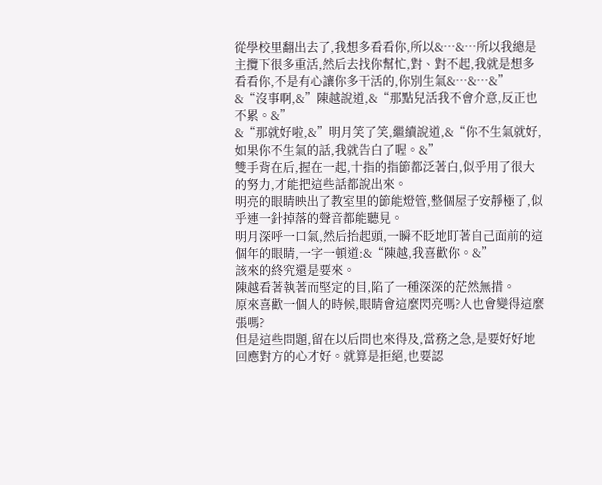從學校里翻出去了,我想多看看你,所以&…&…所以我總是主攬下很多重活,然后去找你幫忙,對、對不起,我就是想多看看你,不是有心讓你多干活的,你別生氣&…&…&”
&“沒事啊,&”陳越說道,&“那點兒活我不會介意,反正也不累。&”
&“那就好啦,&”明月笑了笑,繼續說道,&“你不生氣就好,如果你不生氣的話,我就告白了喔。&”
雙手背在后,握在一起,十指的指節都泛著白,似乎用了很大的努力,才能把這些話都說出來。
明亮的眼睛映出了教室里的節能燈管,整個屋子安靜極了,似乎連一針掉落的聲音都能聽見。
明月深呼一口氣,然后抬起頭,一瞬不眨地盯著自己面前的這個年的眼睛,一字一頓道:&“陳越,我喜歡你。&”
該來的終究還是要來。
陳越看著執著而堅定的目,陷了一種深深的茫然無措。
原來喜歡一個人的時候,眼睛會這麼閃亮嗎?人也會變得這麼張嗎?
但是這些問題,留在以后問也來得及,當務之急,是要好好地回應對方的心才好。就算是拒絕,也要認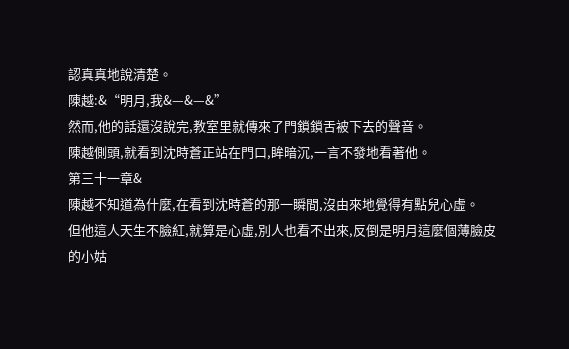認真真地說清楚。
陳越:&“明月,我&—&—&”
然而,他的話還沒說完,教室里就傳來了門鎖鎖舌被下去的聲音。
陳越側頭,就看到沈時蒼正站在門口,眸暗沉,一言不發地看著他。
第三十一章&
陳越不知道為什麼,在看到沈時蒼的那一瞬間,沒由來地覺得有點兒心虛。
但他這人天生不臉紅,就算是心虛,別人也看不出來,反倒是明月這麼個薄臉皮的小姑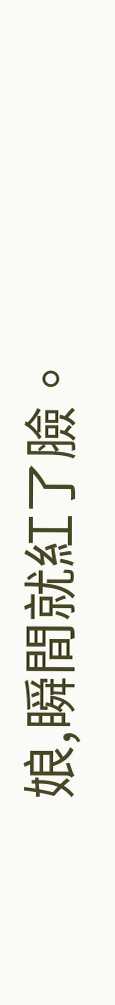娘,瞬間就紅了臉。